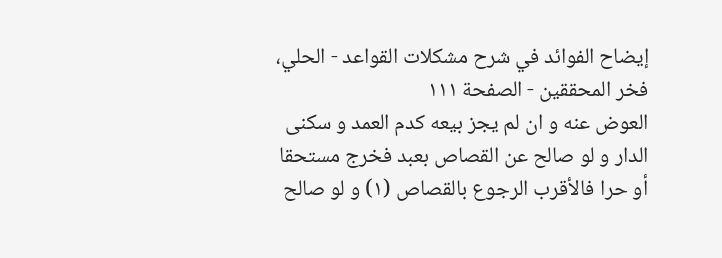إيضاح الفوائد في شرح مشكلات القواعد - الحلي، فخر المحققين - الصفحة ١١١
العوض عنه و ان لم يجز بيعه كدم العمد و سكنى الدار و لو صالح عن القصاص بعبد فخرج مستحقا أو حرا فالأقرب الرجوع بالقصاص (١) و لو صالح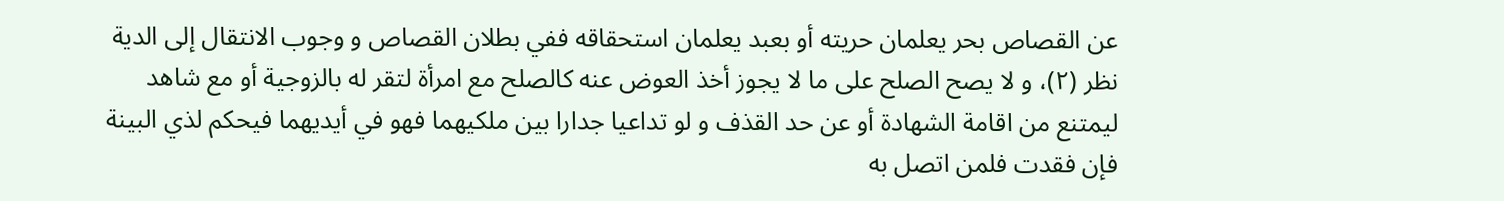عن القصاص بحر يعلمان حريته أو بعبد يعلمان استحقاقه ففي بطلان القصاص و وجوب الانتقال إلى الدية نظر (٢)، و لا يصح الصلح على ما لا يجوز أخذ العوض عنه كالصلح مع امرأة لتقر له بالزوجية أو مع شاهد ليمتنع من اقامة الشهادة أو عن حد القذف و لو تداعيا جدارا بين ملكيهما فهو في أيديهما فيحكم لذي البينة فإن فقدت فلمن اتصل به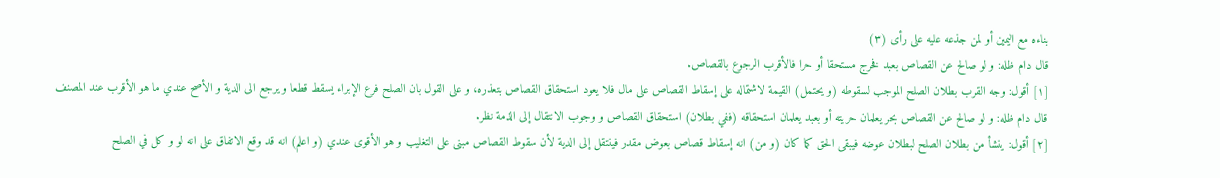بناءه مع اليمين أو لمن جذعه عليه على رأى (٣)
قال دام ظله: و لو صالح عن القصاص بعبد فخرج مستحقا أو حرا فالأقرب الرجوع بالقصاص.
[١] أقول: وجه القرب بطلان الصلح الموجب لسقوطه (و يحتمل) القيمة لاشتماله على إسقاط القصاص على مال فلا يعود استحقاق القصاص بتعذره، و على القول بان الصلح فرع الإبراء يسقط قطعا و يرجع الى الدية و الأصح عندي ما هو الأقرب عند المصنف
قال دام ظله: و لو صالح عن القصاص بحر يعلمان حريته أو بعبد يعلمان استحقاقه (ففي بطلان) استحقاق القصاص و وجوب الانتقال إلى الذمة نظر.
[٢] أقول: ينشأ من بطلان الصلح لبطلان عوضه فيبقى الحق كما كان (و من) انه إسقاط قصاص بعوض مقدر فينتقل إلى الدية لأن سقوط القصاص مبنى على التغليب و هو الأقوى عندي (و اعلم) انه قد وقع الاتفاق على انه لو و كل في الصلح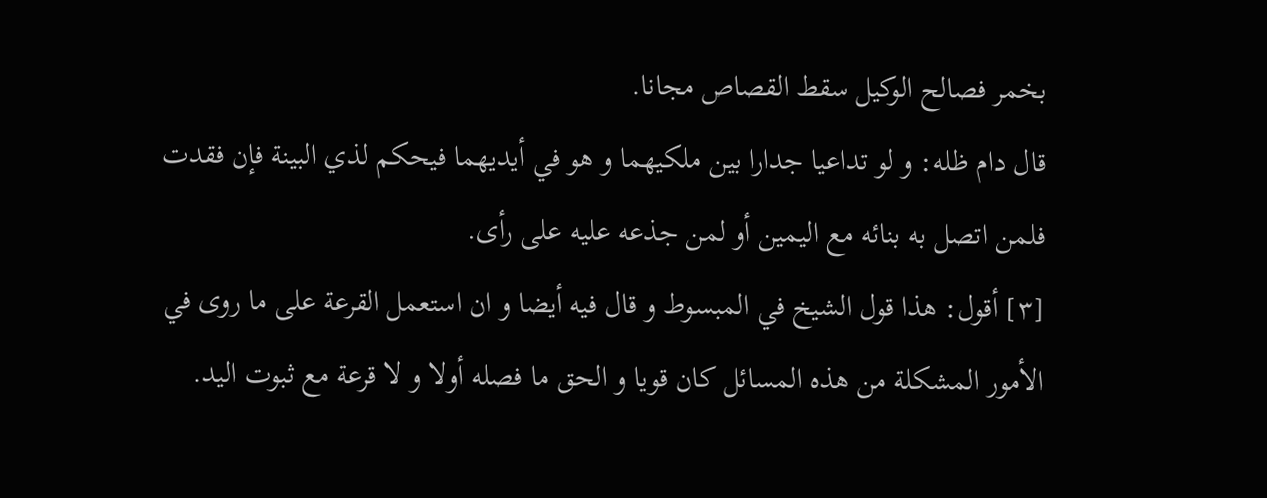بخمر فصالح الوكيل سقط القصاص مجانا.
قال دام ظله: و لو تداعيا جدارا بين ملكيهما و هو في أيديهما فيحكم لذي البينة فإن فقدت فلمن اتصل به بنائه مع اليمين أو لمن جذعه عليه على رأى.
[٣] أقول: هذا قول الشيخ في المبسوط و قال فيه أيضا و ان استعمل القرعة على ما روى في الأمور المشكلة من هذه المسائل كان قويا و الحق ما فصله أولا و لا قرعة مع ثبوت اليد.